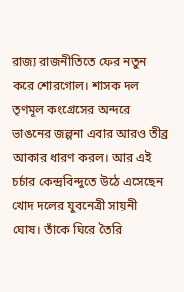রাজ্য রাজনীতিতে ফের নতুন করে শোরগোল। শাসক দল তৃণমূল কংগ্রেসের অন্দরে ভাঙনের জল্পনা এবার আরও তীব্র আকার ধারণ করল। আর এই চর্চার কেন্দ্রবিন্দুতে উঠে এসেছেন খোদ দলের যুবনেত্রী সায়নী ঘোষ। তাঁকে ঘিরে তৈরি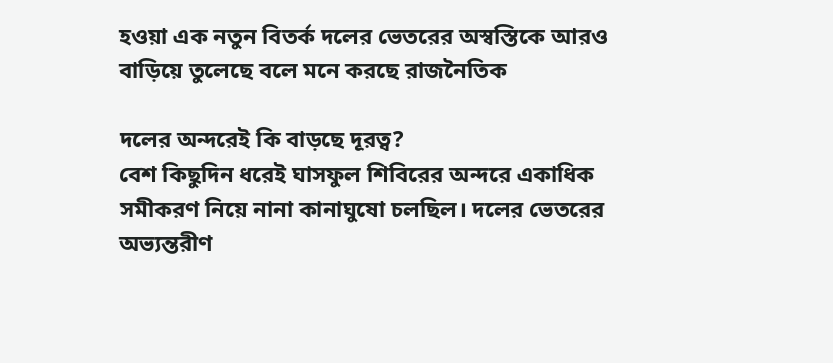হওয়া এক নতুন বিতর্ক দলের ভেতরের অস্বস্তিকে আরও বাড়িয়ে তুলেছে বলে মনে করছে রাজনৈতিক

দলের অন্দরেই কি বাড়ছে দূরত্ব?
বেশ কিছুদিন ধরেই ঘাসফুল শিবিরের অন্দরে একাধিক সমীকরণ নিয়ে নানা কানাঘুষো চলছিল। দলের ভেতরের অভ্যন্তরীণ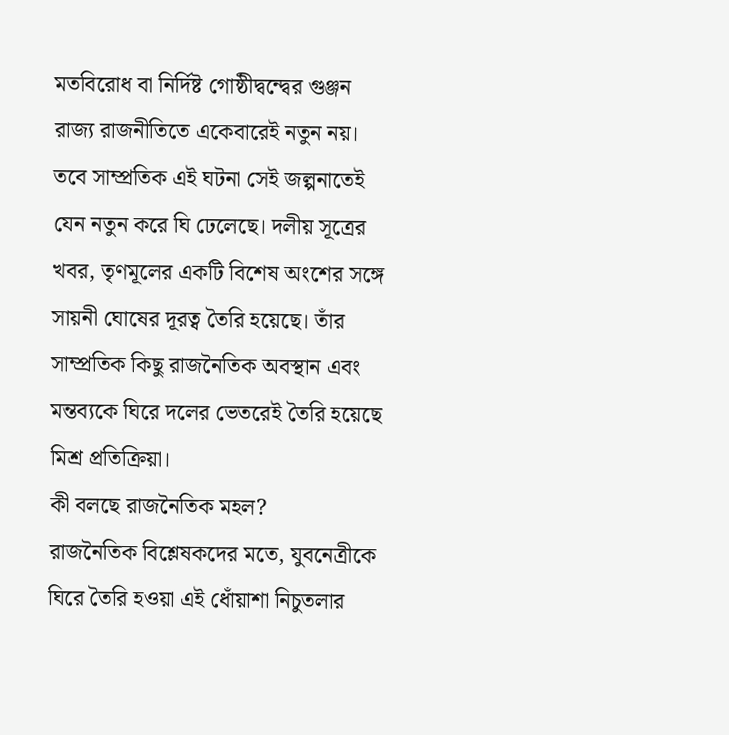মতবিরোধ বা নির্দিষ্ট গোষ্ঠীদ্বন্দ্বের গুঞ্জন রাজ্য রাজনীতিতে একেবারেই নতুন নয়। তবে সাম্প্রতিক এই ঘটনা সেই জল্পনাতেই যেন নতুন করে ঘি ঢেলেছে। দলীয় সূত্রের খবর, তৃণমূলের একটি বিশেষ অংশের সঙ্গে সায়নী ঘোষের দূরত্ব তৈরি হয়েছে। তাঁর সাম্প্রতিক কিছু রাজনৈতিক অবস্থান এবং মন্তব্যকে ঘিরে দলের ভেতরেই তৈরি হয়েছে মিশ্র প্রতিক্রিয়া।
কী বলছে রাজনৈতিক মহল?
রাজনৈতিক বিশ্লেষকদের মতে, যুবনেত্রীকে ঘিরে তৈরি হওয়া এই ধোঁয়াশা নিচুতলার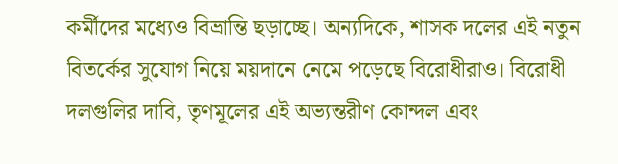কর্মীদের মধ্যেও বিভ্রান্তি ছড়াচ্ছে। অন্যদিকে, শাসক দলের এই নতুন বিতর্কের সুযোগ নিয়ে ময়দানে নেমে পড়েছে বিরোধীরাও। বিরোধী দলগুলির দাবি, তৃণমূলের এই অভ্যন্তরীণ কোন্দল এবং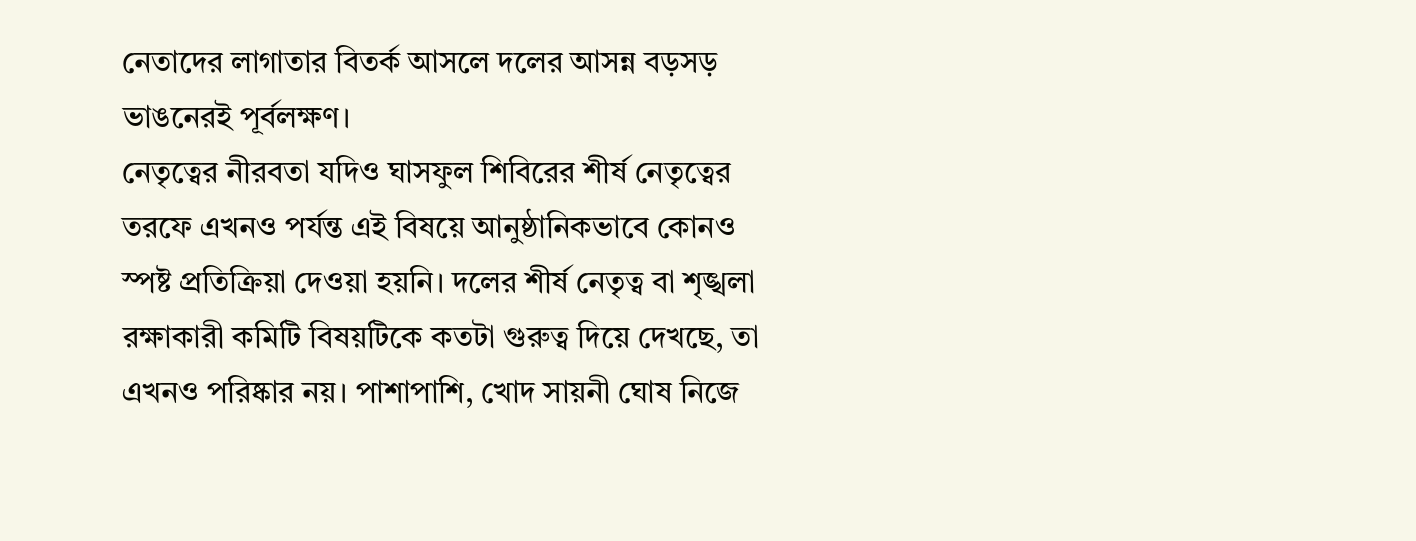নেতাদের লাগাতার বিতর্ক আসলে দলের আসন্ন বড়সড় ভাঙনেরই পূর্বলক্ষণ।
নেতৃত্বের নীরবতা যদিও ঘাসফুল শিবিরের শীর্ষ নেতৃত্বের তরফে এখনও পর্যন্ত এই বিষয়ে আনুষ্ঠানিকভাবে কোনও স্পষ্ট প্রতিক্রিয়া দেওয়া হয়নি। দলের শীর্ষ নেতৃত্ব বা শৃঙ্খলা রক্ষাকারী কমিটি বিষয়টিকে কতটা গুরুত্ব দিয়ে দেখছে, তা এখনও পরিষ্কার নয়। পাশাপাশি, খোদ সায়নী ঘোষ নিজে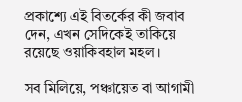প্রকাশ্যে এই বিতর্কের কী জবাব দেন, এখন সেদিকেই তাকিয়ে রয়েছে ওয়াকিবহাল মহল।

সব মিলিয়ে, পঞ্চায়েত বা আগামী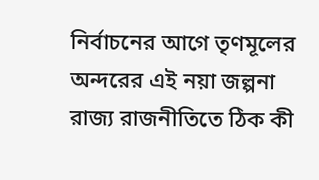নির্বাচনের আগে তৃণমূলের অন্দরের এই নয়া জল্পনা রাজ্য রাজনীতিতে ঠিক কী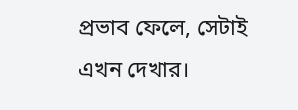প্রভাব ফেলে, সেটাই এখন দেখার।